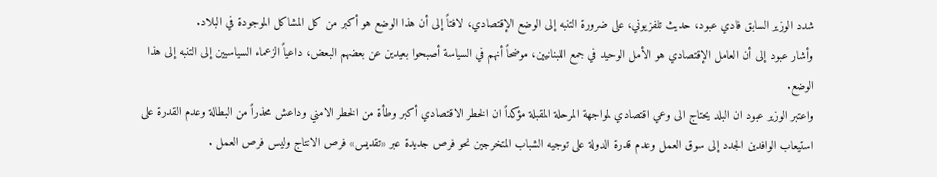شدد الوزير السابق فادي عبود، حديث تلفزيوني، على ضرورة التنبه إلى الوضع الإقتصادي، لافتاً إلى أن هذا الوضع هو أكبر من كل المشاكل الموجودة في البلاد.
وأشار عبود إلى أن العامل الإقتصادي هو الأمل الوحيد في جمع اللبنانيين، موضحاً أنهم في السياسة أصبحوا بعيدين عن بعضهم البعض، داعياً الزعماء السياسيين إلى التنبه إلى هذا الوضع.
واعتبر الوزير عبود ان البلد يحتاج الى وعي اقتصادي لمواجهة المرحلة المقبلة مؤكداً ان الخطر الاقتصادي أكبر وطأة من الخطر الامني وداعش محذراً من البطالة وعدم القدرة على استيعاب الوافدين الجدد إلى سوق العمل وعدم قدرة الدولة على توجيه الشباب المتخرجين نحو فرص جديدة عبر «تقديس» فرص الانتاج وليس فرص العمل .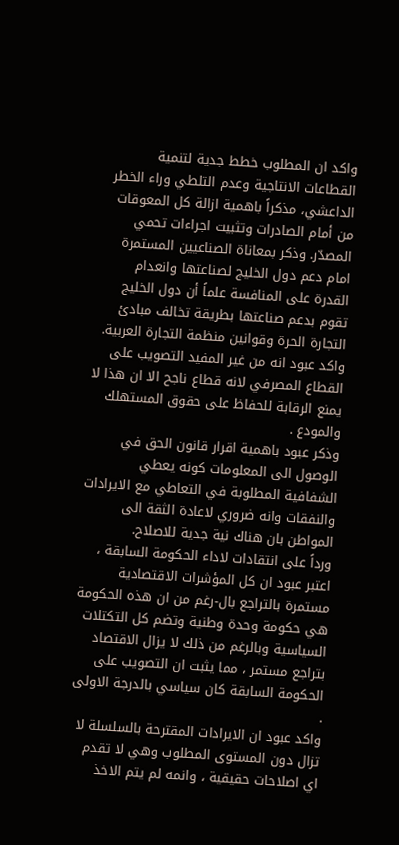واكد ان المطلوب خطط جدية لتنمية القطاعات الانتاجية وعدم التلطي وراء الخطر الداعشي، مذكراً باهمية ازالة كل المعوقات من أمام الصادرات وتثبيت اجراءات تحمي المصدّر. وذكر بمعاناة الصناعيين المستمرة امام دعم دول الخليج لصناعتها وانعدام القدرة على المنافسة علماً أن دول الخليج تقوم بدعم صناعتها بطريقة تخالف مبادئ التجارة الحرة وقوانين منظمة التجارة العربية.
واكد عبود انه من غير المفيد التصويب على القطاع المصرفي لانه قطاع ناجح الا ان هذا لا يمنع الرقابة للحفاظ على حقوق المستهلك والمودع .
وذكر عبود باهمية اقرار قانون الحق في الوصول الى المعلومات كونه يعطي الشفافية المطلوبة في التعاطي مع الايرادات والنفقات وانه ضروري لاعادة الثقة الى المواطن بان هناك نية جدية للاصلاح.
ورداً على انتقادات لاداء الحكومة السابقة ، اعتبر عبود ان كل المؤشرات الاقتصادية مستمرة بالتراجع بال-رغم من ان هذه الحكومة هي حكومة وحدة وطنية وتضم كل التكتلات السياسية وبالرغم من ذلك لا يزال الاقتصاد بتراجع مستمر ، مما يثبت ان التصويب على الحكومة السابقة كان سياسي بالدرجة الاولى .
واكد عبود ان الايرادات المقترحة بالسلسلة لا تزال دون المستوى المطلوب وهي لا تقدم اي اصلاحات حقيقية ، وانمه لم يتم الاخذ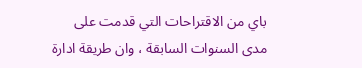باي من الاقتراحات التي قدمت على مدى السنوات السابقة ، وان طريقة ادارة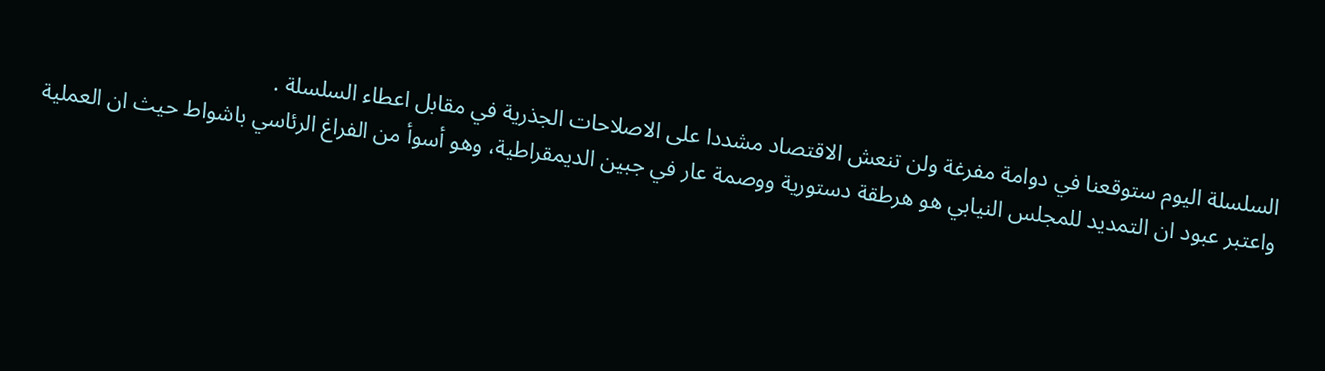السلسلة اليوم ستوقعنا في دوامة مفرغة ولن تنعش الاقتصاد مشددا على الاصلاحات الجذرية في مقابل اعطاء السلسلة .
واعتبر عبود ان التمديد للمجلس النيابي هو هرطقة دستورية ووصمة عار في جبين الديمقراطية، وهو أسوأ من الفراغ الرئاسي باشواط حيث ان العملية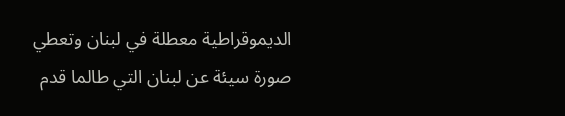الديموقراطية معطلة في لبنان وتعطي صورة سيئة عن لبنان التي طالما قدم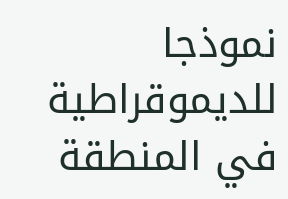نموذجا للديموقراطية في المنطقة